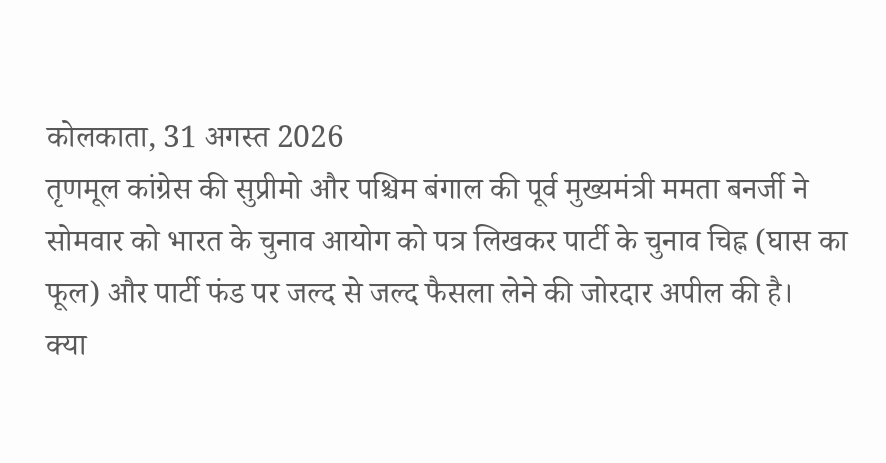कोलकाता, 31 अगस्त 2026
तृणमूल कांग्रेस की सुप्रीमो और पश्चिम बंगाल की पूर्व मुख्यमंत्री ममता बनर्जी ने सोमवार को भारत के चुनाव आयोग को पत्र लिखकर पार्टी के चुनाव चिह्न (घास का फूल) और पार्टी फंड पर जल्द से जल्द फैसला लेने की जोरदार अपील की है।
क्या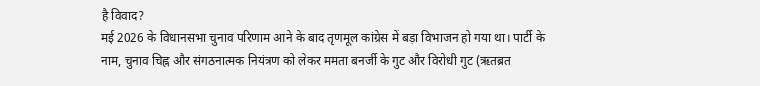है विवाद?
मई 2026 के विधानसभा चुनाव परिणाम आने के बाद तृणमूल कांग्रेस में बड़ा विभाजन हो गया था। पार्टी के नाम, चुनाव चिह्न और संगठनात्मक नियंत्रण को लेकर ममता बनर्जी के गुट और विरोधी गुट (ऋतब्रत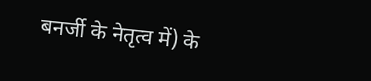बनर्जी के नेतृत्व में) के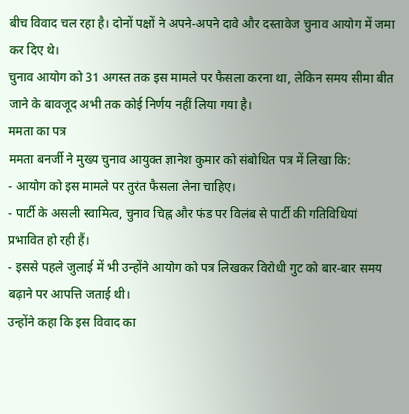बीच विवाद चल रहा है। दोनों पक्षों ने अपने-अपने दावे और दस्तावेज चुनाव आयोग में जमा कर दिए थे।
चुनाव आयोग को 31 अगस्त तक इस मामले पर फैसला करना था, लेकिन समय सीमा बीत जाने के बावजूद अभी तक कोई निर्णय नहीं लिया गया है।
ममता का पत्र
ममता बनर्जी ने मुख्य चुनाव आयुक्त ज्ञानेश कुमार को संबोधित पत्र में लिखा कि:
- आयोग को इस मामले पर तुरंत फैसला लेना चाहिए।
- पार्टी के असली स्वामित्व, चुनाव चिह्न और फंड पर विलंब से पार्टी की गतिविधियां प्रभावित हो रही हैं।
- इससे पहले जुलाई में भी उन्होंने आयोग को पत्र लिखकर विरोधी गुट को बार-बार समय बढ़ाने पर आपत्ति जताई थी।
उन्होंने कहा कि इस विवाद का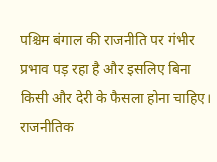पश्चिम बंगाल की राजनीति पर गंभीर प्रभाव पड़ रहा है और इसलिए बिना किसी और देरी के फैसला होना चाहिए।
राजनीतिक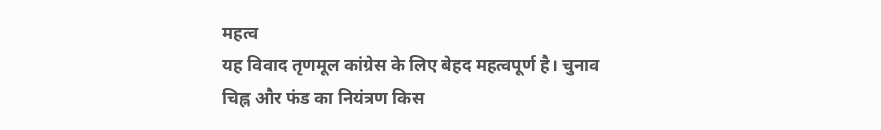महत्व
यह विवाद तृणमूल कांग्रेस के लिए बेहद महत्वपूर्ण है। चुनाव चिह्न और फंड का नियंत्रण किस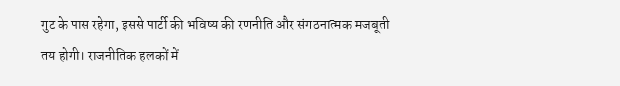गुट के पास रहेगा, इससे पार्टी की भविष्य की रणनीति और संगठनात्मक मजबूती तय होगी। राजनीतिक हलकों में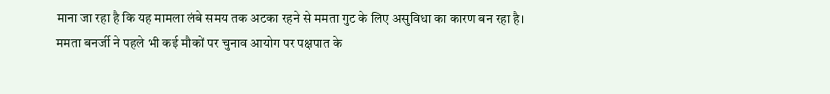माना जा रहा है कि यह मामला लंबे समय तक अटका रहने से ममता गुट के लिए असुविधा का कारण बन रहा है।
ममता बनर्जी ने पहले भी कई मौकों पर चुनाव आयोग पर पक्षपात के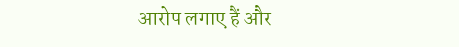आरोप लगाए हैं और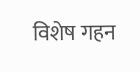विशेष गहन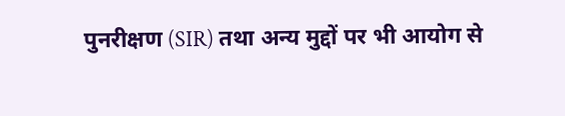पुनरीक्षण (SIR) तथा अन्य मुद्दों पर भी आयोग से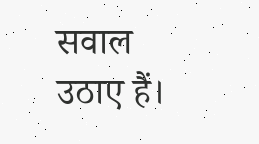सवाल उठाए हैं।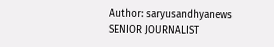Author: saryusandhyanews
SENIOR JOURNALIST